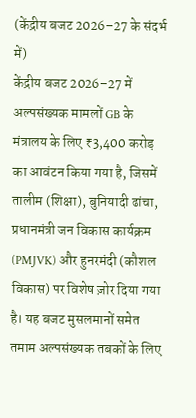(केंद्रीय बजट 2026–27 के संदर्भ में)
केंद्रीय बजट 2026–27 में अल्पसंख्यक मामलों GB के मंत्रालय के लिए ₹3,400 करोड़ का आवंटन किया गया है, जिसमें तालीम (शिक्षा), बुनियादी ढांचा, प्रधानमंत्री जन विकास कार्यक्रम (PMJVK) और हुनरमंदी (कौशल विकास) पर विशेष ज़ोर दिया गया है। यह बजट मुसलमानों समेत तमाम अल्पसंख्यक तबकों के लिए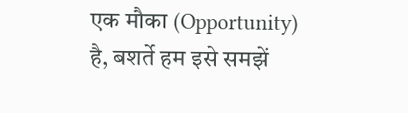एक मौका (Opportunity) है, बशर्ते हम इसे समझें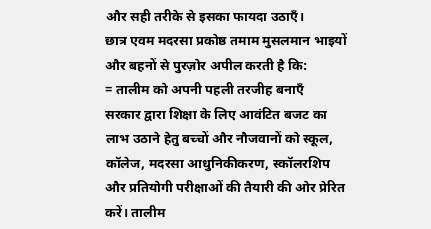और सही तरीके से इसका फायदा उठाएँ।
छात्र एवम मदरसा प्रकोष्ठ तमाम मुसलमान भाइयों और बहनों से पुरज़ोर अपील करती है कि:
= तालीम को अपनी पहली तरजीह बनाएँ
सरकार द्वारा शिक्षा के लिए आवंटित बजट का लाभ उठाने हेतु बच्चों और नौजवानों को स्कूल, कॉलेज, मदरसा आधुनिकीकरण, स्कॉलरशिप और प्रतियोगी परीक्षाओं की तैयारी की ओर प्रेरित करें। तालीम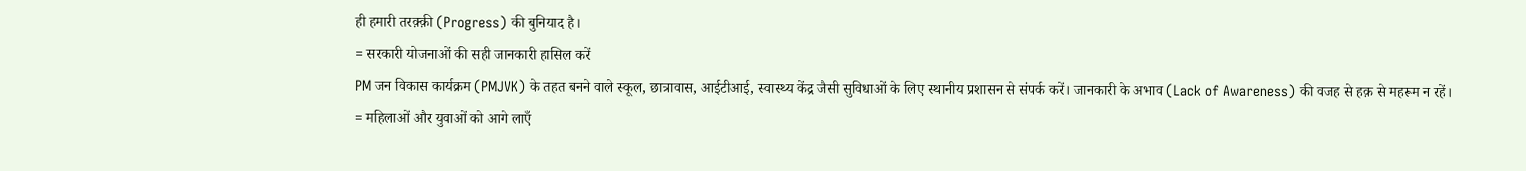ही हमारी तरक़्क़ी (Progress) की बुनियाद है।
= सरकारी योजनाओं की सही जानकारी हासिल करें
PM जन विकास कार्यक्रम (PMJVK) के तहत बनने वाले स्कूल, छात्रावास, आईटीआई, स्वास्थ्य केंद्र जैसी सुविधाओं के लिए स्थानीय प्रशासन से संपर्क करें। जानकारी के अभाव (Lack of Awareness) की वजह से हक़ से महरूम न रहें।
= महिलाओं और युवाओं को आगे लाएँ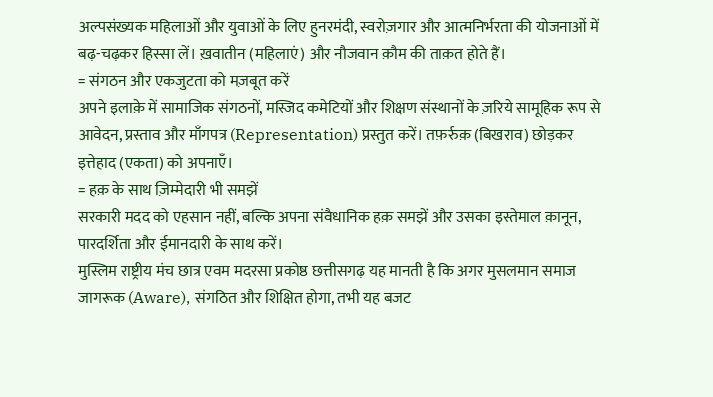अल्पसंख्यक महिलाओं और युवाओं के लिए हुनरमंदी, स्वरोज़गार और आत्मनिर्भरता की योजनाओं में बढ़-चढ़कर हिस्सा लें। ख़वातीन (महिलाएं) और नौजवान क़ौम की ताक़त होते हैं।
= संगठन और एकजुटता को मज़बूत करें
अपने इलाक़े में सामाजिक संगठनों, मस्जिद कमेटियों और शिक्षण संस्थानों के ज़रिये सामूहिक रूप से आवेदन, प्रस्ताव और माँगपत्र (Representation) प्रस्तुत करें। तफ़र्रुक़ (बिखराव) छोड़कर इत्तेहाद (एकता) को अपनाएँ।
= हक़ के साथ ज़िम्मेदारी भी समझें
सरकारी मदद को एहसान नहीं, बल्कि अपना संवैधानिक हक़ समझें और उसका इस्तेमाल क़ानून, पारदर्शिता और ईमानदारी के साथ करें।
मुस्लिम राष्ट्रीय मंच छात्र एवम मदरसा प्रकोष्ठ छत्तीसगढ़ यह मानती है कि अगर मुसलमान समाज जागरूक (Aware), संगठित और शिक्षित होगा, तभी यह बजट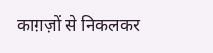काग़ज़ों से निकलकर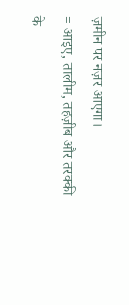ज़मीन पर नज़र आएगा।
= आइए, तालीम, तहज़ीब और तरक्की के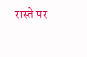रास्ते पर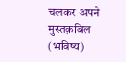चलकर अपने मुस्तक़बिल (भविष्य)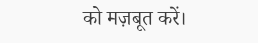को मज़बूत करें।